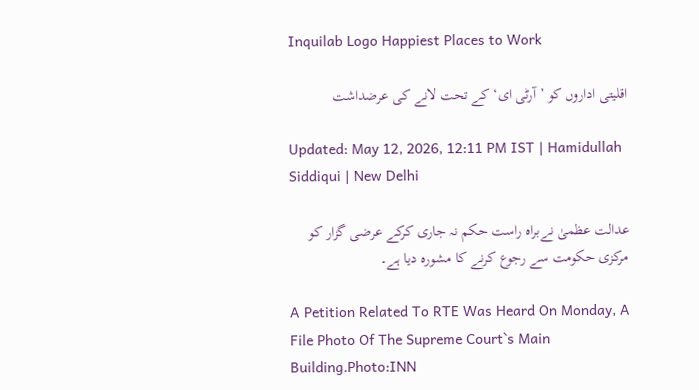Inquilab Logo Happiest Places to Work

اقلیتی اداروں کو ’آرٹی ای‘ کے تحت لانے کی عرضداشت

Updated: May 12, 2026, 12:11 PM IST | Hamidullah Siddiqui | New Delhi

عدالت عظمیٰ نےبراہ راست حکم نہ جاری کرکے عرضی گزار کو مرکزی حکومت سے رجوع کرنے کا مشورہ دیا ہے۔

A Petition Related To RTE Was Heard On Monday, A File Photo Of The Supreme Court`s Main Building.Photo:INN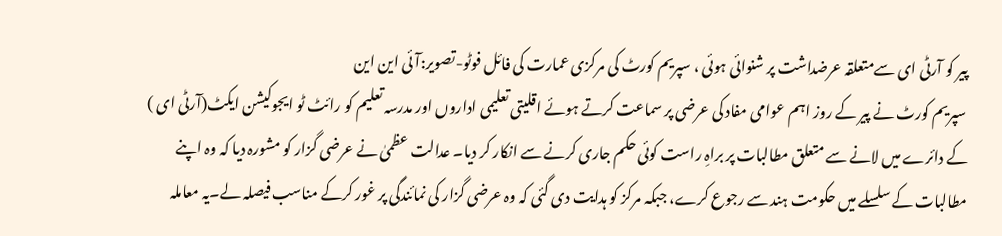پیر کو آرٹی ای سےمتعلقہ عرضداشت پر شنوائی ہوئی ، سپریم کورٹ کی مرکزی عمارت کی فائل فوٹو-تصویر:آئی این این
 سپریم کورٹ نے پیر کے روز اہم عوامی مفاد کی عرضی پر سماعت کرتے ہوئے اقلیتی تعلیمی اداروں اور مدرسہ تعلیم کو رائٹ ٹو ایجوکیشن ایکٹ(آرٹی ای ) کے دائرے میں لانے سے متعلق مطالبات پر براہِ راست کوئی حکم جاری کرنے سے انکار کر دیا۔ عدالت عظمیٰ نے عرضی گزار کو مشورہ دیا کہ وہ اپنے مطالبات کے سلسلے میں حکومت ہند سے رجوع کرے، جبکہ مرکز کو ہدایت دی گئی کہ وہ عرضی گزار کی نمائندگی پر غور کرکے مناسب فیصلہ لے۔یہ معاملہ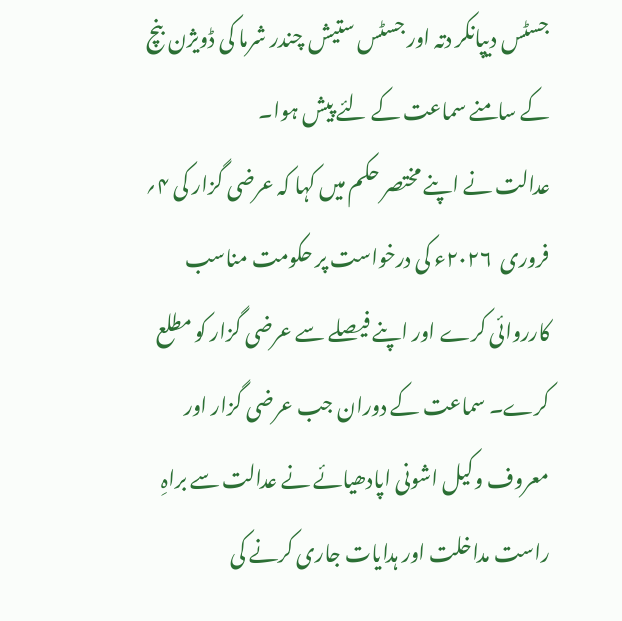جسٹس دیپانکر دتہ اور جسٹس ستیش چندر شرما کی ڈویژن بنچ کے سامنے سماعت کے لئے پیش ہوا۔
عدالت نے اپنے مختصر حکم میں کہا کہ عرضی گزار کی ۴؍ فروری  ۲۰۲۶ء کی درخواست پر حکومت مناسب کارروائی کرے اور اپنے فیصلے سے عرضی گزار کو مطلع کرے۔ سماعت کے دوران جب عرضی گزار اور معروف وکیل اشونی اپادھیائے نے عدالت سے براہِ راست مداخلت اور ہدایات جاری کرنے کی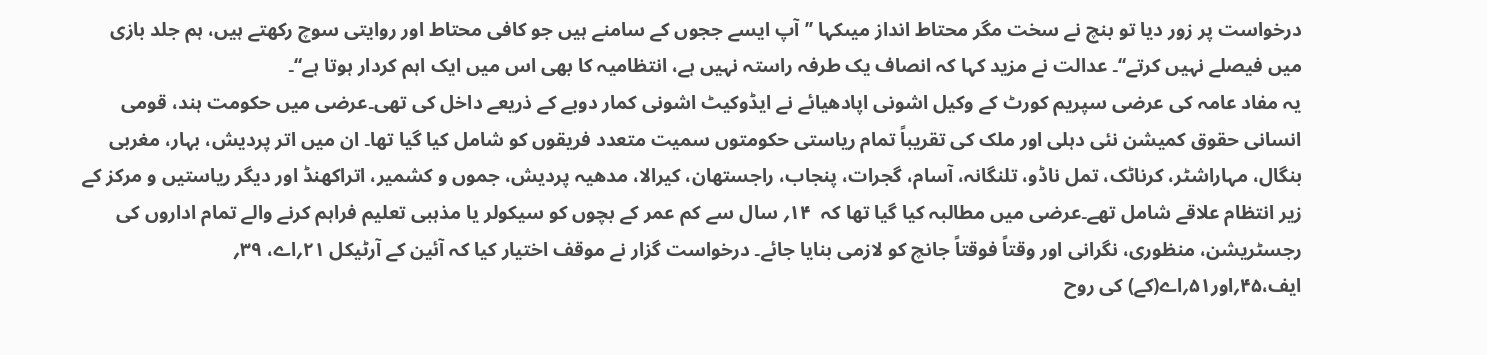درخواست پر زور دیا تو بنچ نے سخت مگر محتاط انداز میںکہا ’’آپ ایسے ججوں کے سامنے ہیں جو کافی محتاط اور روایتی سوچ رکھتے ہیں، ہم جلد بازی میں فیصلے نہیں کرتے‘‘۔ عدالت نے مزید کہا کہ انصاف یک طرفہ راستہ نہیں ہے، انتظامیہ کا بھی اس میں ایک اہم کردار ہوتا ہے‘‘۔
یہ مفاد عامہ کی عرضی سپریم کورٹ کے وکیل اشونی اپادھیائے نے ایڈوکیٹ اشونی کمار دوبے کے ذریعے داخل کی تھی۔عرضی میں حکومت ہند، قومی انسانی حقوق کمیشن نئی دہلی اور ملک کی تقریباً تمام ریاستی حکومتوں سمیت متعدد فریقوں کو شامل کیا گیا تھا۔ ان میں اتر پردیش، بہار، مغربی بنگال، مہاراشٹر، کرناٹک، تمل ناڈو، تلنگانہ، آسام، گجرات، پنجاب، راجستھان، کیرالا، مدھیہ پردیش، جموں و کشمیر، اتراکھنڈ اور دیگر ریاستیں و مرکز کے زیر انتظام علاقے شامل تھے۔عرضی میں مطالبہ کیا گیا تھا کہ  ۱۴؍ سال سے کم عمر کے بچوں کو سیکولر یا مذہبی تعلیم فراہم کرنے والے تمام اداروں کی رجسٹریشن، منظوری، نگرانی اور وقتاً فوقتاً جانچ کو لازمی بنایا جائے۔ درخواست گزار نے موقف اختیار کیا کہ آئین کے آرٹیکل ۲۱؍اے، ۳۹؍ ایف،۴۵؍اور۵۱؍اے(کے) کی روح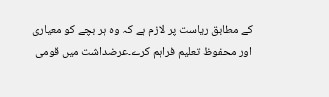کے مطابق ریاست پر لازم ہے کہ وہ ہر بچے کو معیاری اور محفوظ تعلیم فراہم کرے۔عرضداشت میں قومی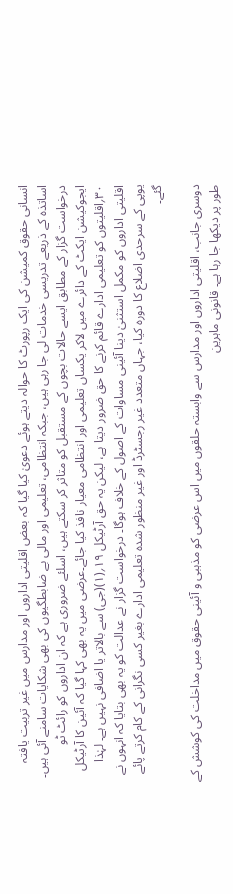انسانی حقوق کمیشن کی ایک رپورٹ کا حوالہ دیتے ہوئے دعویٰ کیا گیا کہ بعض اقلیتی اداروں اور مدارس میں غیر تربیت یافتہ اساتذہ کے ذریعے تدریسی خدمات لی جا رہی ہیں، جبکہ انتظامی، تعلیمی اور مالی بے ضابطگیوں کی بھی شکایات سامنے آئی ہیں۔ درخواست گزار کے مطابق ایسے حالات بچوں کے مستقبل کو متاثر کر سکتے ہیں، اسلئے ضروری ہے کہ ان اداروں کو رائٹ ٹو ایجوکیشن ایکٹ کے دائرے میں لاکر یکساں تعلیمی اور انتظامی معیار نافذ کیا جائے۔عرضی میں یہ بھی کہا گیا کہ آئین کا آرٹیکل  ۳۰؍اقلیتوں کو تعلیمی ادارے قائم کرنے کا حق ضرور دیتا ہے، لیکن یہ حق آرٹیکل ۱۹؍(۱)(جی) سے بالاتر یا اضافی نہیں ہے۔ لہٰذا اقلیتی اداروں کو مکمل استثنیٰ دینا آئینی مساوات کے اصول کے خلاف ہوگا۔ درخواست گزار نے عدالت کو یہ بھی بتایا کہ انہوں نے یوپی کے سرحدی اضلاع کا دورہ کیا، جہاں متعدد غیر رجسٹرڈ اور غیر منظور شدہ تعلیمی ادارے بغیر کسی نگرانی کے کام کرتے پائے گئے۔

دوسری جانب، اقلیتی اداروں اور مدارس سے وابستہ حلقوں میں اس عرضی کو مذہبی و آئینی حقوق میں مداخلت کی کوشش کے طور پر دیکھا جا رہا ہے۔ قانونی ماہرین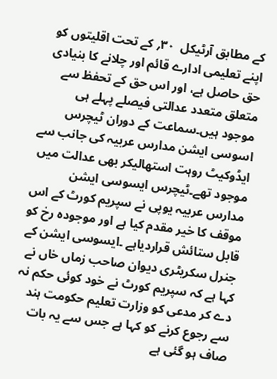کے مطابق آرٹیکل  ۳۰؍ کے تحت اقلیتوں کو اپنے تعلیمی ادارے قائم اور چلانے کا بنیادی حق حاصل ہے، اور اس حق کے تحفظ سے متعلق متعدد عدالتی فیصلے پہلے ہی موجود ہیں۔سماعت کے دوران ٹیچرس اسوسی ایشن مدارس عربیہ کی جانب سے ایڈوکیٹ روہت استھالیکر بھی عدالت میں موجود تھے۔ٹیچرس ایسوسی ایشن مدارس عربیہ یوپی نے سپریم کورٹ کے اس موقف کا خیر مقدم کیا ہے اور موجودہ رخ کو قابل ستائش قراردیاہے ۔ایسوسی ایشن کے جنرل سکریٹری دیوان صاحب زماں خاں نے کہا ہے کہ سپریم کورٹ نے خود کوئی حکم نہ دے کر مدعی کو وزارت تعلیم حکومت ہند سے رجوع کرنے کو کہا ہے جس سے یہ بات صاف ہو گئی ہے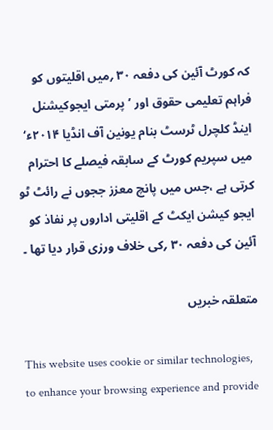کہ کورٹ آئین کی دفعہ ۳۰ ؍میں اقلیتوں کو فراہم تعلیمی حقوق اور ’پرمتی ایجوکیشنل اینڈ کلچرل ٹرسٹ بنام یونین آف انڈیا ۲۰۱۴ء‘ میں سپریم کورٹ کے سابقہ فیصلے کا احترام کرتی ہے ،جس میں پانچ معزز ججوں نے رائٹ ٹو ایجو کیشن ایکٹ کے اقلیتی اداروں پر نفاذ کو آئین کی دفعہ ۳۰ ؍کی خلاف ورزی قرار دیا تھا ۔

متعلقہ خبریں

This website uses cookie or similar technologies, to enhance your browsing experience and provide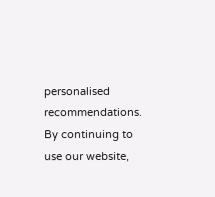personalised recommendations. By continuing to use our website,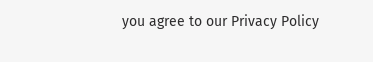you agree to our Privacy Policy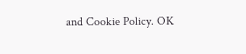and Cookie Policy. OK